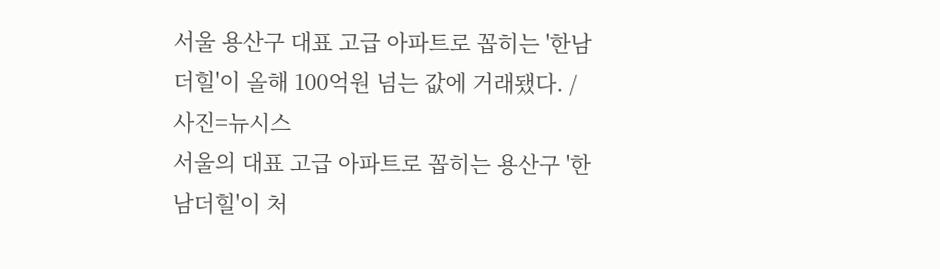서울 용산구 대표 고급 아파트로 꼽히는 '한남더힐'이 올해 100억원 넘는 값에 거래됐다. /사진=뉴시스
서울의 대표 고급 아파트로 꼽히는 용산구 '한남더힐'이 처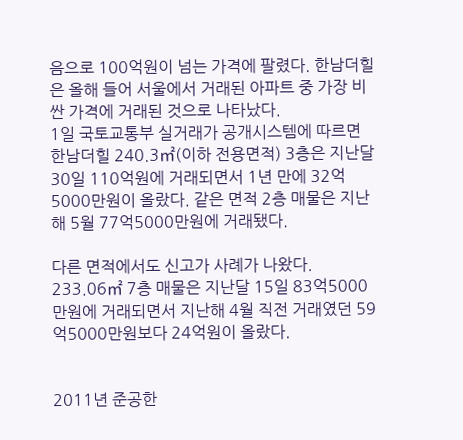음으로 100억원이 넘는 가격에 팔렸다. 한남더힐은 올해 들어 서울에서 거래된 아파트 중 가장 비싼 가격에 거래된 것으로 나타났다.
1일 국토교통부 실거래가 공개시스템에 따르면 한남더힐 240.3㎡(이하 전용면적) 3층은 지난달 30일 110억원에 거래되면서 1년 만에 32억5000만원이 올랐다. 같은 면적 2층 매물은 지난해 5월 77억5000만원에 거래됐다.

다른 면적에서도 신고가 사례가 나왔다. 233.06㎡ 7층 매물은 지난달 15일 83억5000만원에 거래되면서 지난해 4월 직전 거래였던 59억5000만원보다 24억원이 올랐다.


2011년 준공한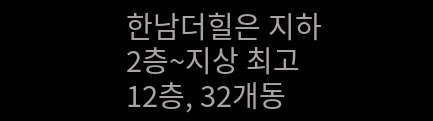한남더힐은 지하 2층~지상 최고 12층, 32개동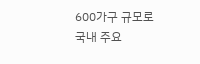600가구 규모로 국내 주요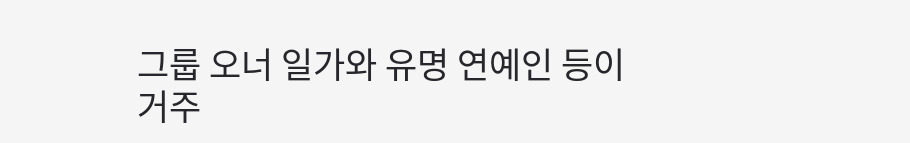그룹 오너 일가와 유명 연예인 등이 거주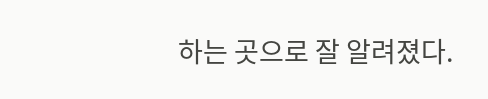하는 곳으로 잘 알려졌다.